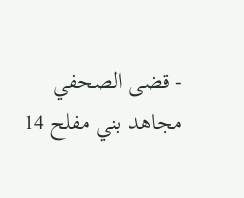- قضى الصحفي مجاهد بني مفلح 14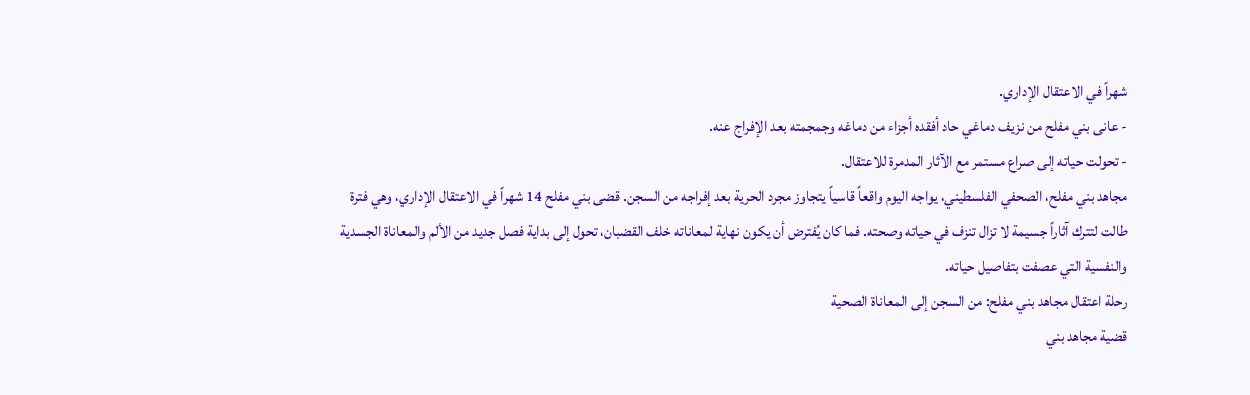شهراً في الاعتقال الإداري.
- عانى بني مفلح من نزيف دماغي حاد أفقده أجزاء من دماغه وجمجمته بعد الإفراج عنه.
- تحولت حياته إلى صراع مستمر مع الآثار المدمرة للاعتقال.
مجاهد بني مفلح، الصحفي الفلسطيني، يواجه اليوم واقعاً قاسياً يتجاوز مجرد الحرية بعد إفراجه من السجن. قضى بني مفلح 14 شهراً في الاعتقال الإداري، وهي فترة طالت لتترك آثاراً جسيمة لا تزال تنزف في حياته وصحته. فما كان يُفترض أن يكون نهاية لمعاناته خلف القضبان، تحول إلى بداية فصل جديد من الألم والمعاناة الجسدية والنفسية التي عصفت بتفاصيل حياته.
رحلة اعتقال مجاهد بني مفلح: من السجن إلى المعاناة الصحية
قضية مجاهد بني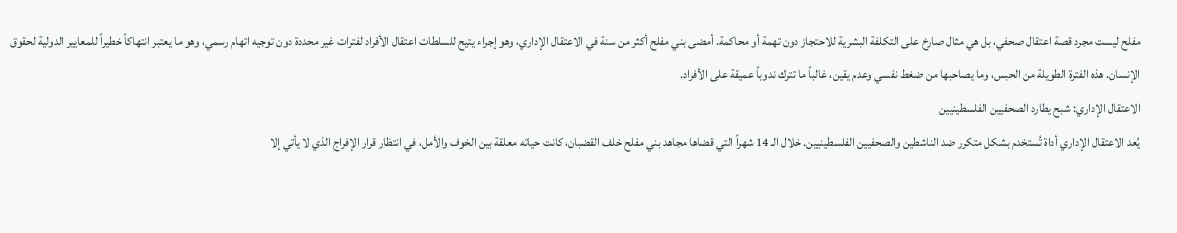مفلح ليست مجرد قصة اعتقال صحفي، بل هي مثال صارخ على التكلفة البشرية للاحتجاز دون تهمة أو محاكمة. أمضى بني مفلح أكثر من سنة في الاعتقال الإداري، وهو إجراء يتيح للسلطات اعتقال الأفراد لفترات غير محددة دون توجيه اتهام رسمي، وهو ما يعتبر انتهاكاً خطيراً للمعايير الدولية لحقوق الإنسان. هذه الفترة الطويلة من الحبس، وما يصاحبها من ضغط نفسي وعدم يقين، غالباً ما تترك ندوباً عميقة على الأفراد.
الاعتقال الإداري: شبح يطارد الصحفيين الفلسطينيين
يُعد الاعتقال الإداري أداة تُستخدم بشكل متكرر ضد الناشطين والصحفيين الفلسطينيين. خلال الـ 14 شهراً التي قضاها مجاهد بني مفلح خلف القضبان، كانت حياته معلقة بين الخوف والأمل، في انتظار قرار الإفراج الذي لا يأتي إلا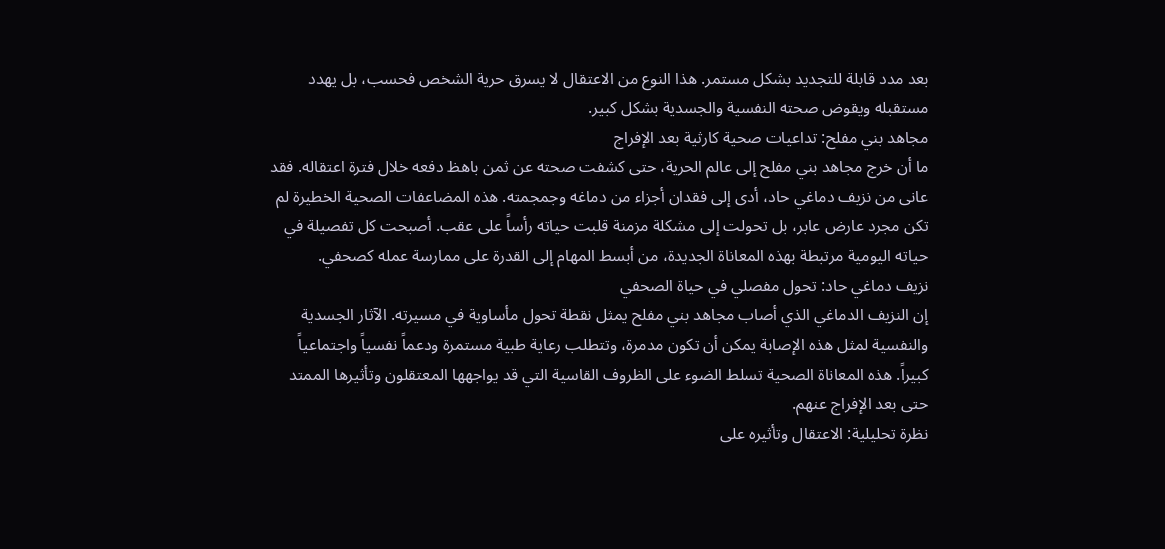بعد مدد قابلة للتجديد بشكل مستمر. هذا النوع من الاعتقال لا يسرق حرية الشخص فحسب، بل يهدد مستقبله ويقوض صحته النفسية والجسدية بشكل كبير.
مجاهد بني مفلح: تداعيات صحية كارثية بعد الإفراج
ما أن خرج مجاهد بني مفلح إلى عالم الحرية، حتى كشفت صحته عن ثمن باهظ دفعه خلال فترة اعتقاله. فقد عانى من نزيف دماغي حاد، أدى إلى فقدان أجزاء من دماغه وجمجمته. هذه المضاعفات الصحية الخطيرة لم تكن مجرد عارض عابر، بل تحولت إلى مشكلة مزمنة قلبت حياته رأساً على عقب. أصبحت كل تفصيلة في حياته اليومية مرتبطة بهذه المعاناة الجديدة، من أبسط المهام إلى القدرة على ممارسة عمله كصحفي.
نزيف دماغي حاد: تحول مفصلي في حياة الصحفي
إن النزيف الدماغي الذي أصاب مجاهد بني مفلح يمثل نقطة تحول مأساوية في مسيرته. الآثار الجسدية والنفسية لمثل هذه الإصابة يمكن أن تكون مدمرة، وتتطلب رعاية طبية مستمرة ودعماً نفسياً واجتماعياً كبيراً. هذه المعاناة الصحية تسلط الضوء على الظروف القاسية التي قد يواجهها المعتقلون وتأثيرها الممتد حتى بعد الإفراج عنهم.
نظرة تحليلية: الاعتقال وتأثيره على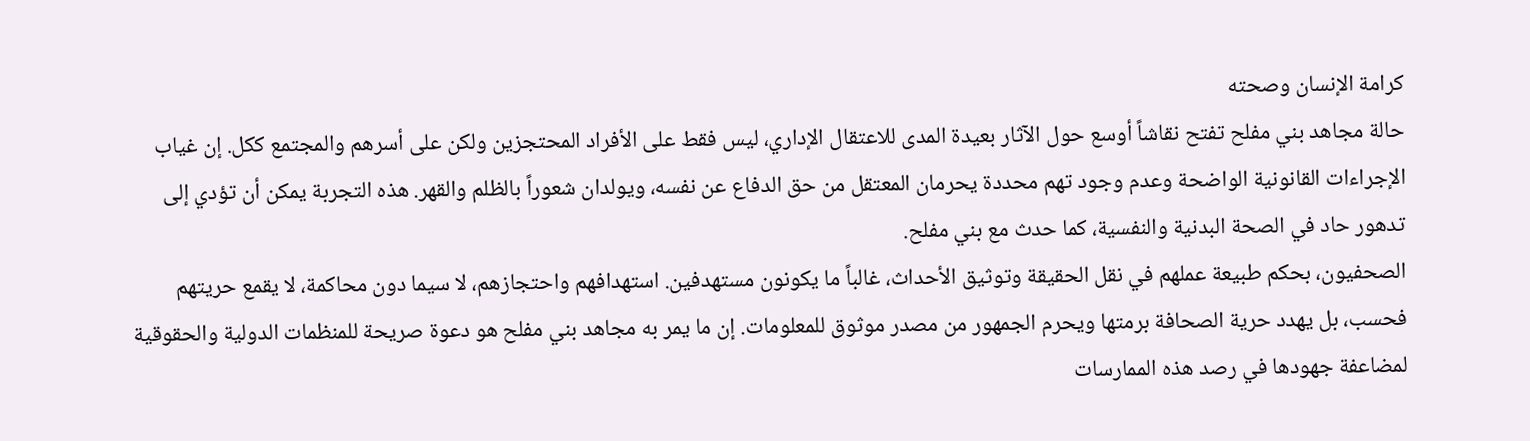كرامة الإنسان وصحته
حالة مجاهد بني مفلح تفتح نقاشاً أوسع حول الآثار بعيدة المدى للاعتقال الإداري، ليس فقط على الأفراد المحتجزين ولكن على أسرهم والمجتمع ككل. إن غياب الإجراءات القانونية الواضحة وعدم وجود تهم محددة يحرمان المعتقل من حق الدفاع عن نفسه، ويولدان شعوراً بالظلم والقهر. هذه التجربة يمكن أن تؤدي إلى تدهور حاد في الصحة البدنية والنفسية، كما حدث مع بني مفلح.
الصحفيون، بحكم طبيعة عملهم في نقل الحقيقة وتوثيق الأحداث، غالباً ما يكونون مستهدفين. استهدافهم واحتجازهم، لا سيما دون محاكمة، لا يقمع حريتهم فحسب، بل يهدد حرية الصحافة برمتها ويحرم الجمهور من مصدر موثوق للمعلومات. إن ما يمر به مجاهد بني مفلح هو دعوة صريحة للمنظمات الدولية والحقوقية لمضاعفة جهودها في رصد هذه الممارسات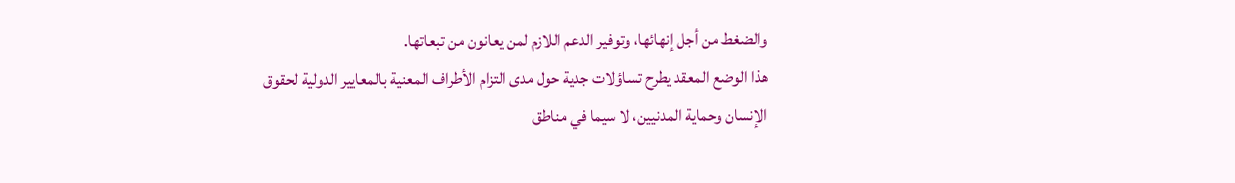والضغط من أجل إنهائها، وتوفير الدعم اللازم لمن يعانون من تبعاتها.
هذا الوضع المعقد يطرح تساؤلات جدية حول مدى التزام الأطراف المعنية بالمعايير الدولية لحقوق الإنسان وحماية المدنيين، لا سيما في مناطق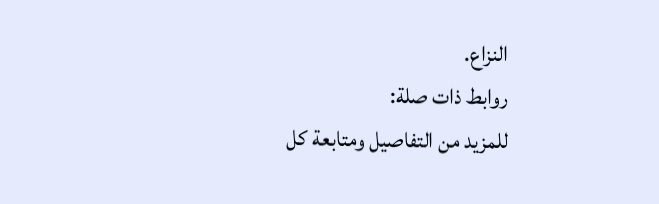النزاع.
روابط ذات صلة:
للمزيد من التفاصيل ومتابعة كل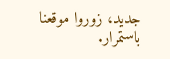جديد، زوروا موقعنا باستمرار.